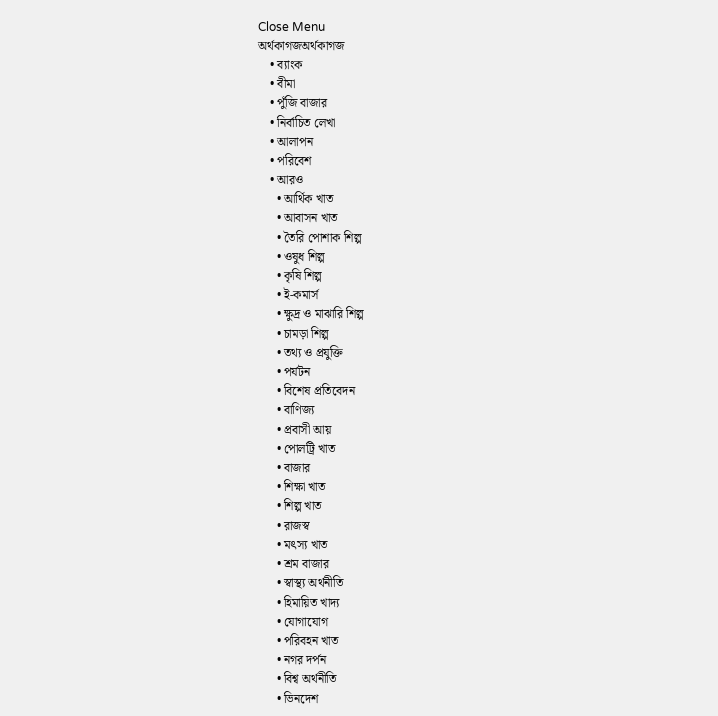Close Menu
অর্থকাগজঅর্থকাগজ
    • ব্যাংক
    • বীমা
    • পুঁজি বাজার
    • নির্বাচিত লেখা
    • আলাপন
    • পরিবেশ
    • আরও
      • আর্থিক খাত
      • আবাসন খাত
      • তৈরি পোশাক শিল্প
      • ওষুধ শিল্প
      • কৃষি শিল্প
      • ই-কমার্স
      • ক্ষুদ্র ও মাঝারি শিল্প
      • চামড়া শিল্প
      • তথ্য ও প্রযুক্তি
      • পর্যটন
      • বিশেষ প্রতিবেদন
      • বাণিজ্য
      • প্রবাসী আয়
      • পোলট্রি খাত
      • বাজার
      • শিক্ষা খাত
      • শিল্প খাত
      • রাজস্ব
      • মৎস্য খাত
      • শ্রম বাজার
      • স্বাস্থ্য অর্থনীতি
      • হিমায়িত খাদ্য
      • যোগাযোগ
      • পরিবহন খাত
      • নগর দর্পন
      • বিশ্ব অর্থনীতি
      • ভিনদেশ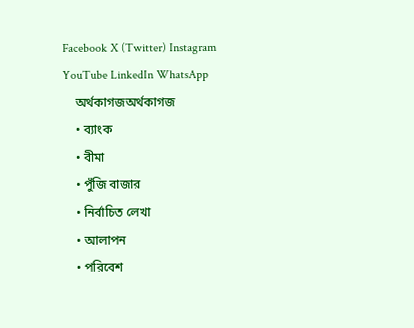Facebook X (Twitter) Instagram YouTube LinkedIn WhatsApp
    অর্থকাগজঅর্থকাগজ
    • ব্যাংক
    • বীমা
    • পুঁজি বাজার
    • নির্বাচিত লেখা
    • আলাপন
    • পরিবেশ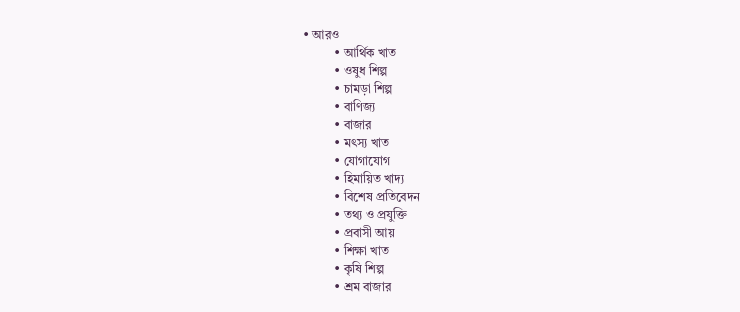• আরও
          • আর্থিক খাত
          • ওষুধ শিল্প
          • চামড়া শিল্প
          • বাণিজ্য
          • বাজার
          • মৎস্য খাত
          • যোগাযোগ
          • হিমায়িত খাদ্য
          • বিশেষ প্রতিবেদন
          • তথ্য ও প্রযুক্তি
          • প্রবাসী আয়
          • শিক্ষা খাত
          • কৃষি শিল্প
          • শ্রম বাজার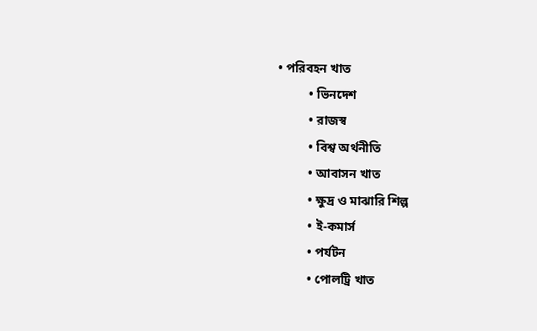• পরিবহন খাত
          • ভিনদেশ
          • রাজস্ব
          • বিশ্ব অর্থনীতি
          • আবাসন খাত
          • ক্ষুদ্র ও মাঝারি শিল্প
          • ই-কমার্স
          • পর্যটন
          • পোলট্রি খাত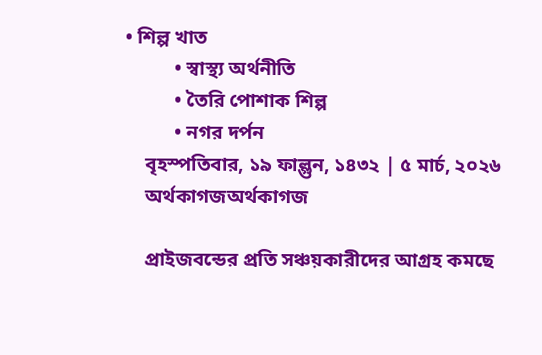• শিল্প খাত
          • স্বাস্থ্য অর্থনীতি
          • তৈরি পোশাক শিল্প
          • নগর দর্পন
    বৃহস্পতিবার, ১৯ ফাল্গুন, ১৪৩২ | ৫ মার্চ, ২০২৬
    অর্থকাগজঅর্থকাগজ

    প্রাইজবন্ডের প্রতি সঞ্চয়কারীদের আগ্রহ কমছে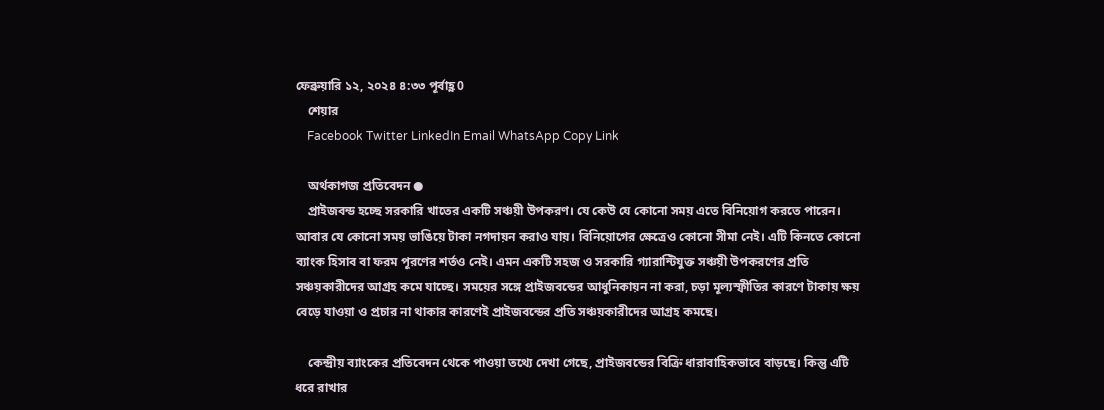ফেব্রুয়ারি ১২, ২০২৪ ৪:৩৩ পূর্বাহ্ণ0
    শেয়ার
    Facebook Twitter LinkedIn Email WhatsApp Copy Link

    অর্থকাগজ প্রতিবেদন ●
    প্রাইজবন্ড হচ্ছে সরকারি খাতের একটি সঞ্চয়ী উপকরণ। যে কেউ যে কোনো সময় এতে বিনিয়োগ করতে পারেন। আবার যে কোনো সময় ভাঙিয়ে টাকা নগদায়ন করাও যায়। বিনিয়োগের ক্ষেত্রেও কোনো সীমা নেই। এটি কিনতে কোনো ব্যাংক হিসাব বা ফরম পূরণের শর্তও নেই। এমন একটি সহজ ও সরকারি গ্যারান্টিযুক্ত সঞ্চয়ী উপকরণের প্রতি সঞ্চয়কারীদের আগ্রহ কমে যাচ্ছে। সময়ের সঙ্গে প্রাইজবন্ডের আধুনিকায়ন না করা, চড়া মূল্যস্ফীতির কারণে টাকায় ক্ষয় বেড়ে যাওয়া ও প্রচার না থাকার কারণেই প্রাইজবন্ডের প্রতি সঞ্চয়কারীদের আগ্রহ কমছে।

    কেন্দ্রীয় ব্যাংকের প্রতিবেদন থেকে পাওয়া তথ্যে দেখা গেছে, প্রাইজবন্ডের বিক্রি ধারাবাহিকভাবে বাড়ছে। কিন্তু এটি ধরে রাখার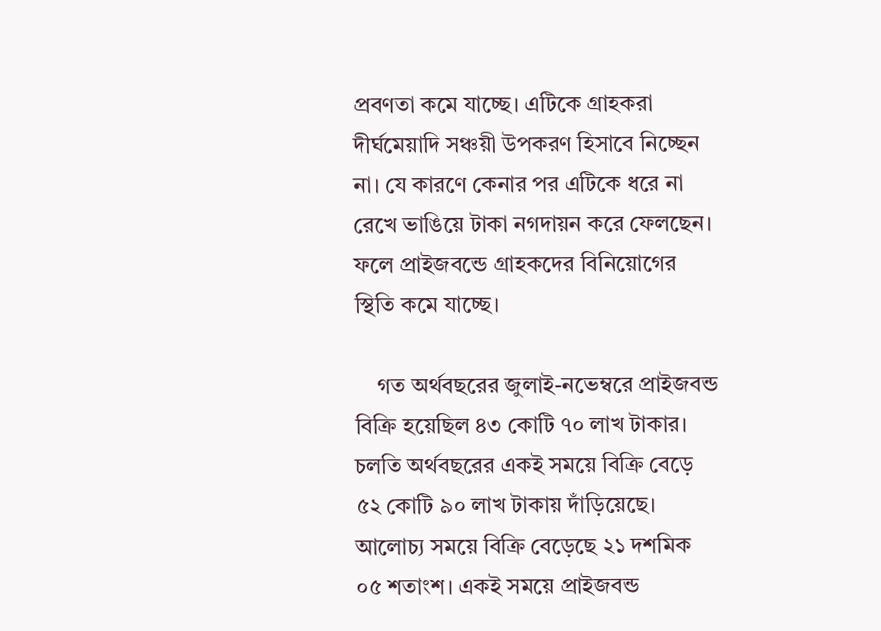প্রবণতা কমে যাচ্ছে। এটিকে গ্রাহকরা দীর্ঘমেয়াদি সঞ্চয়ী উপকরণ হিসাবে নিচ্ছেন না। যে কারণে কেনার পর এটিকে ধরে না রেখে ভাঙিয়ে টাকা নগদায়ন করে ফেলছেন। ফলে প্রাইজবন্ডে গ্রাহকদের বিনিয়োগের স্থিতি কমে যাচ্ছে।

    গত অর্থবছরের জুলাই-নভেম্বরে প্রাইজবন্ড বিক্রি হয়েছিল ৪৩ কোটি ৭০ লাখ টাকার। চলতি অর্থবছরের একই সময়ে বিক্রি বেড়ে ৫২ কোটি ৯০ লাখ টাকায় দাঁড়িয়েছে। আলোচ্য সময়ে বিক্রি বেড়েছে ২১ দশমিক ০৫ শতাংশ। একই সময়ে প্রাইজবন্ড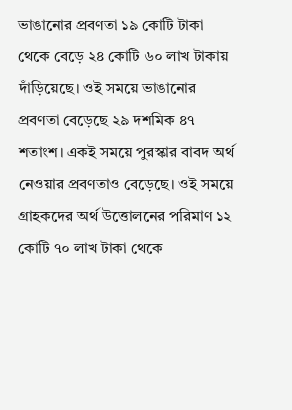ভাঙানোর প্রবণতা ১৯ কোটি টাকা থেকে বেড়ে ২৪ কোটি ৬০ লাখ টাকায় দাঁড়িয়েছে। ওই সময়ে ভাঙানোর প্রবণতা বেড়েছে ২৯ দশমিক ৪৭ শতাংশ। একই সময়ে পুরস্কার বাবদ অর্থ নেওয়ার প্রবণতাও বেড়েছে। ওই সময়ে গ্রাহকদের অর্থ উত্তোলনের পরিমাণ ১২ কোটি ৭০ লাখ টাকা থেকে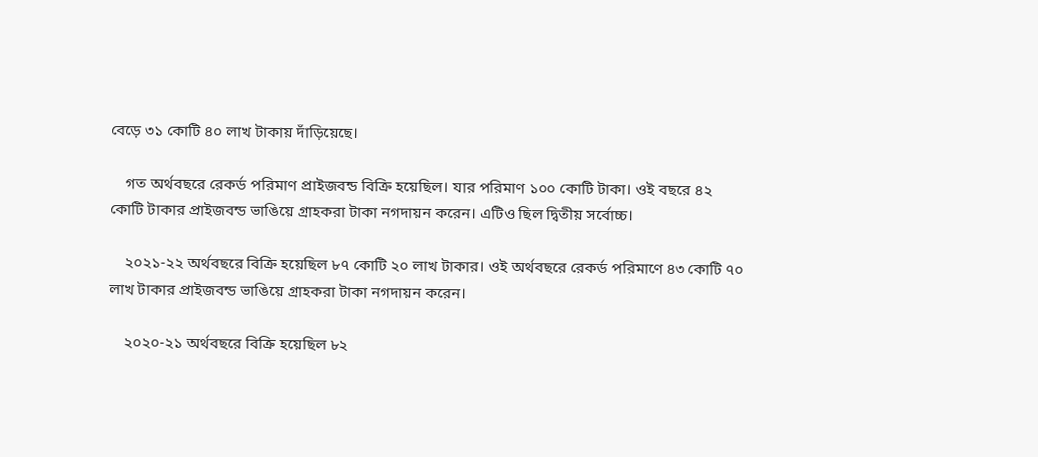বেড়ে ৩১ কোটি ৪০ লাখ টাকায় দাঁড়িয়েছে।

    গত অর্থবছরে রেকর্ড পরিমাণ প্রাইজবন্ড বিক্রি হয়েছিল। যার পরিমাণ ১০০ কোটি টাকা। ওই বছরে ৪২ কোটি টাকার প্রাইজবন্ড ভাঙিয়ে গ্রাহকরা টাকা নগদায়ন করেন। এটিও ছিল দ্বিতীয় সর্বোচ্চ।

    ২০২১-২২ অর্থবছরে বিক্রি হয়েছিল ৮৭ কোটি ২০ লাখ টাকার। ওই অর্থবছরে রেকর্ড পরিমাণে ৪৩ কোটি ৭০ লাখ টাকার প্রাইজবন্ড ভাঙিয়ে গ্রাহকরা টাকা নগদায়ন করেন।

    ২০২০-২১ অর্থবছরে বিক্রি হয়েছিল ৮২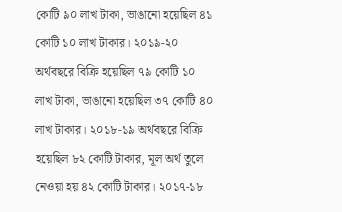কোটি ৯০ লাখ টাকা, ভাঙানো হয়েছিল ৪১ কোটি ১০ লাখ টাকার। ২০১৯-২০ অর্থবছরে বিক্রি হয়েছিল ৭৯ কোটি ১০ লাখ টাকা, ভাঙানো হয়েছিল ৩৭ কোটি ৪০ লাখ টাকার। ২০১৮-১৯ অর্থবছরে বিক্রি হয়েছিল ৮২ কোটি টাকার, মূল অর্থ তুলে নেওয়া হয় ৪২ কোটি টাকার। ২০১৭-১৮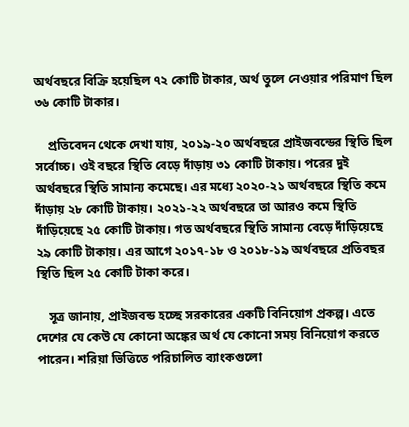অর্থবছরে বিক্রি হয়েছিল ৭২ কোটি টাকার, অর্থ তুলে নেওয়ার পরিমাণ ছিল ৩৬ কোটি টাকার।

    প্রতিবেদন থেকে দেখা যায়, ২০১৯-২০ অর্থবছরে প্রাইজবন্ডের স্থিতি ছিল সর্বোচ্চ। ওই বছরে স্থিতি বেড়ে দাঁড়ায় ৩১ কোটি টাকায়। পরের দুই অর্থবছরে স্থিতি সামান্য কমেছে। এর মধ্যে ২০২০-২১ অর্থবছরে স্থিতি কমে দাঁড়ায় ২৮ কোটি টাকায়। ২০২১-২২ অর্থবছরে তা আরও কমে স্থিতি দাঁড়িয়েছে ২৫ কোটি টাকায়। গত অর্থবছরে স্থিতি সামান্য বেড়ে দাঁড়িয়েছে ২৯ কোটি টাকায়। এর আগে ২০১৭-১৮ ও ২০১৮-১৯ অর্থবছরে প্রতিবছর স্থিতি ছিল ২৫ কোটি টাকা করে।

    সূত্র জানায়, প্রাইজবন্ড হচ্ছে সরকারের একটি বিনিয়োগ প্রকল্প। এতে দেশের যে কেউ যে কোনো অঙ্কের অর্থ যে কোনো সময় বিনিয়োগ করতে পারেন। শরিয়া ভিত্তিতে পরিচালিত ব্যাংকগুলো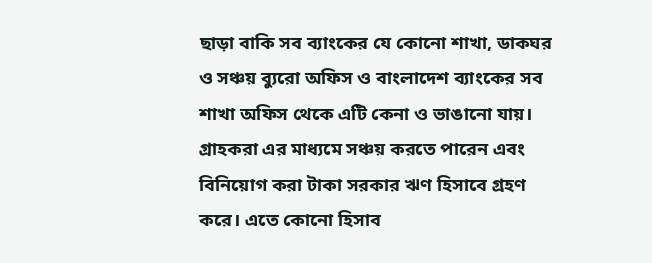ছাড়া বাকি সব ব্যাংকের যে কোনো শাখা, ডাকঘর ও সঞ্চয় ব্যুরো অফিস ও বাংলাদেশ ব্যাংকের সব শাখা অফিস থেকে এটি কেনা ও ভাঙানো যায়। গ্রাহকরা এর মাধ্যমে সঞ্চয় করতে পারেন এবং বিনিয়োগ করা টাকা সরকার ঋণ হিসাবে গ্রহণ করে। এতে কোনো হিসাব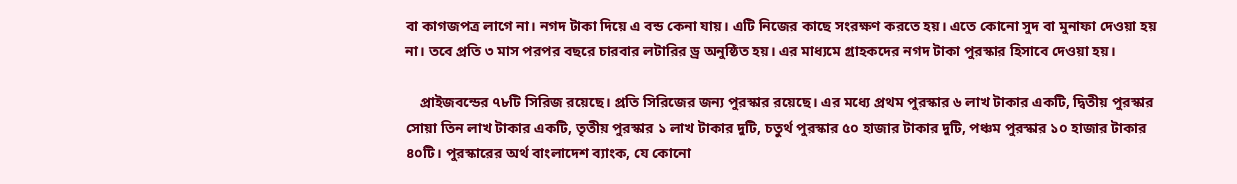বা কাগজপত্র লাগে না। নগদ টাকা দিয়ে এ বন্ড কেনা যায়। এটি নিজের কাছে সংরক্ষণ করতে হয়। এতে কোনো সুদ বা মুনাফা দেওয়া হয় না। তবে প্রতি ৩ মাস পরপর বছরে চারবার লটারির ড্র অনুষ্ঠিত হয়। এর মাধ্যমে গ্রাহকদের নগদ টাকা পুরস্কার হিসাবে দেওয়া হয়।

    প্রাইজবন্ডের ৭৮টি সিরিজ রয়েছে। প্রতি সিরিজের জন্য পুরস্কার রয়েছে। এর মধ্যে প্রথম পুরস্কার ৬ লাখ টাকার একটি, দ্বিতীয় পুরস্কার সোয়া তিন লাখ টাকার একটি, তৃতীয় পুরস্কার ১ লাখ টাকার দুটি, চতুর্থ পুরস্কার ৫০ হাজার টাকার দুটি, পঞ্চম পুরস্কার ১০ হাজার টাকার ৪০টি। পুরস্কারের অর্থ বাংলাদেশ ব্যাংক, যে কোনো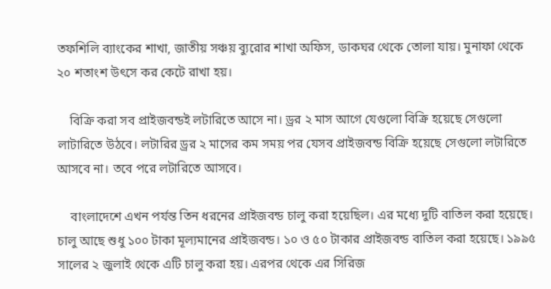তফশিলি ব্যাংকের শাখা, জাতীয় সঞ্চয় ব্যুরোর শাখা অফিস, ডাকঘর থেকে তোলা যায়। মুনাফা থেকে ২০ শতাংশ উৎসে কর কেটে রাখা হয়।

    বিক্রি করা সব প্রাইজবন্ডই লটারিতে আসে না। ড্রর ২ মাস আগে যেগুলো বিক্রি হয়েছে সেগুলো লাটারিতে উঠবে। লটারির ড্রর ২ মাসের কম সময় পর যেসব প্রাইজবন্ড বিক্রি হয়েছে সেগুলো লটারিতে আসবে না। তবে পরে লটারিতে আসবে।

    বাংলাদেশে এখন পর্যন্ত তিন ধরনের প্রাইজবন্ড চালু করা হয়েছিল। এর মধ্যে দুটি বাতিল করা হয়েছে। চালু আছে শুধু ১০০ টাকা মূল্যমানের প্রাইজবন্ড। ১০ ও ৫০ টাকার প্রাইজবন্ড বাতিল করা হয়েছে। ১৯৯৫ সালের ২ জুলাই থেকে এটি চালু করা হয়। এরপর থেকে এর সিরিজ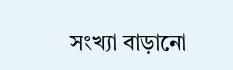সংখ্যা বাড়ানো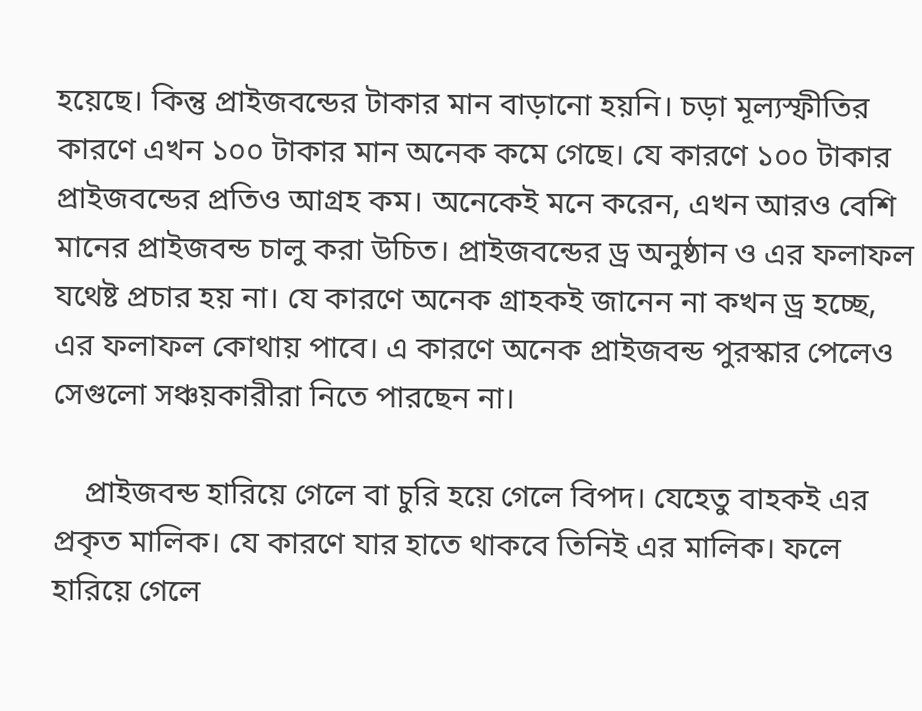হয়েছে। কিন্তু প্রাইজবন্ডের টাকার মান বাড়ানো হয়নি। চড়া মূল্যস্ফীতির কারণে এখন ১০০ টাকার মান অনেক কমে গেছে। যে কারণে ১০০ টাকার প্রাইজবন্ডের প্রতিও আগ্রহ কম। অনেকেই মনে করেন, এখন আরও বেশি মানের প্রাইজবন্ড চালু করা উচিত। প্রাইজবন্ডের ড্র অনুষ্ঠান ও এর ফলাফল যথেষ্ট প্রচার হয় না। যে কারণে অনেক গ্রাহকই জানেন না কখন ড্র হচ্ছে, এর ফলাফল কোথায় পাবে। এ কারণে অনেক প্রাইজবন্ড পুরস্কার পেলেও সেগুলো সঞ্চয়কারীরা নিতে পারছেন না।

    প্রাইজবন্ড হারিয়ে গেলে বা চুরি হয়ে গেলে বিপদ। যেহেতু বাহকই এর প্রকৃত মালিক। যে কারণে যার হাতে থাকবে তিনিই এর মালিক। ফলে হারিয়ে গেলে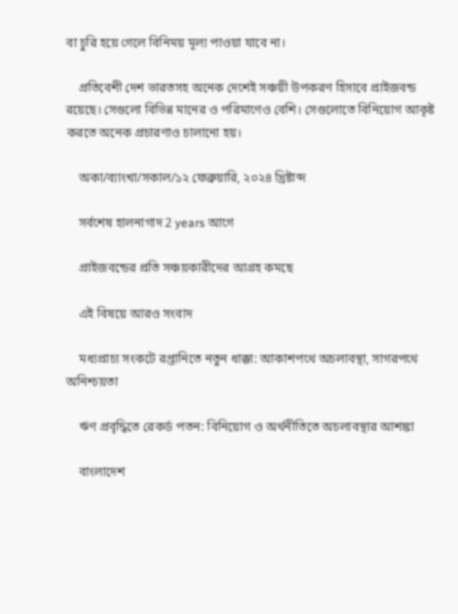বা চুরি হয়ে গেলে বিনিময় মূল্য পাওয়া যাবে না।

    প্রতিবেশী দেশ ভারতসহ অনেক দেশেই সঞ্চয়ী উপকরণ হিসাবে প্রাইজবন্ড রয়েছে। সেগুলো বিভিন্ন মানের ও পরিমাণেও বেশি। সেগুলোতে বিনিয়োগ আকৃষ্ট করতে অনেক প্রচারণাও চালানো হয়।

    অকা/ব্যাংখা/সকাল/১২ ফেব্রুয়ারি, ২০২৪ খ্রিষ্টাব্দ

    সর্বশেষ হালনাগাদ 2 years আগে

    প্রাইজবন্ডের প্রতি সঞ্চয়কারীদের আগ্রহ কমছে

    এই বিষয়ে আরও সংবাদ

    মধ্যপ্রাচ্য সংকটে রপ্তানিতে নতুন ধাক্কা: আকাশপথে অচলাবস্থা, সাগরপথে অনিশ্চয়তা

    ঋণ প্রবৃদ্ধিতে রেকর্ড পতন: বিনিয়োগ ও অর্থনীতিতে অচলাবস্থার আশঙ্কা

    বাংলাদেশ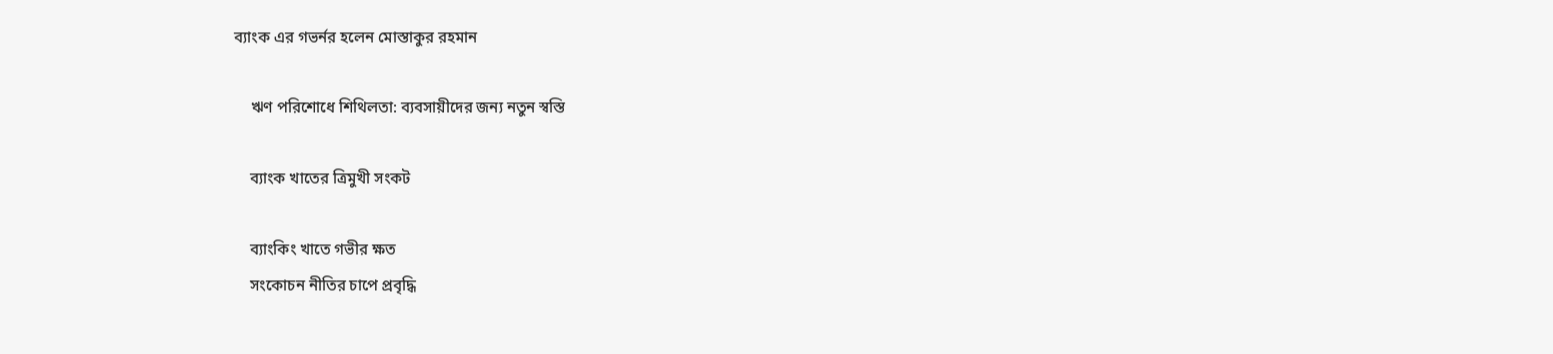ব্যাংক এর গভর্নর হলেন মোস্তাকুর রহমান

    ঋণ পরিশোধে শিথিলতা: ব্যবসায়ীদের জন্য নতুন স্বস্তি

    ব্যাংক খাতের ত্রিমুখী সংকট

    ব্যাংকিং খাতে গভীর ক্ষত
    সংকোচন নীতির চাপে প্রবৃদ্ধি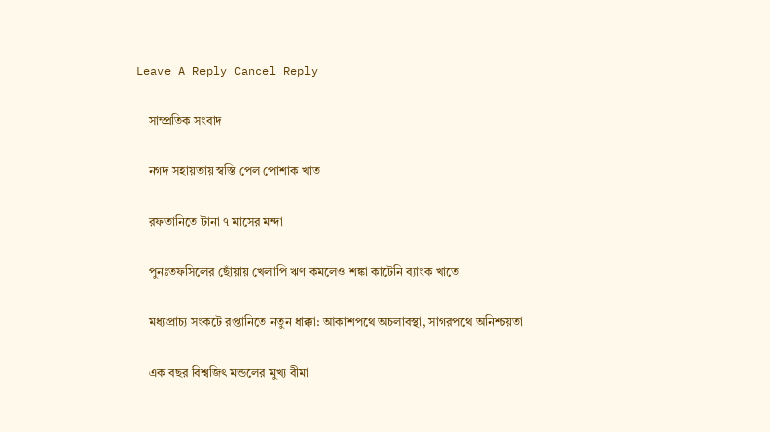Leave A Reply Cancel Reply

    সাম্প্রতিক সংবাদ

    নগদ সহায়তায় স্বস্তি পেল পোশাক খাত

    রফতানিতে টানা ৭ মাসের মন্দা

    পুনঃতফসিলের ছোঁয়ায় খেলাপি ঋণ কমলেও শঙ্কা কাটেনি ব্যাংক খাতে

    মধ্যপ্রাচ্য সংকটে রপ্তানিতে নতুন ধাক্কা: আকাশপথে অচলাবস্থা, সাগরপথে অনিশ্চয়তা

    এক বছর বিশ্বজিৎ মন্ডলের মুখ্য বীমা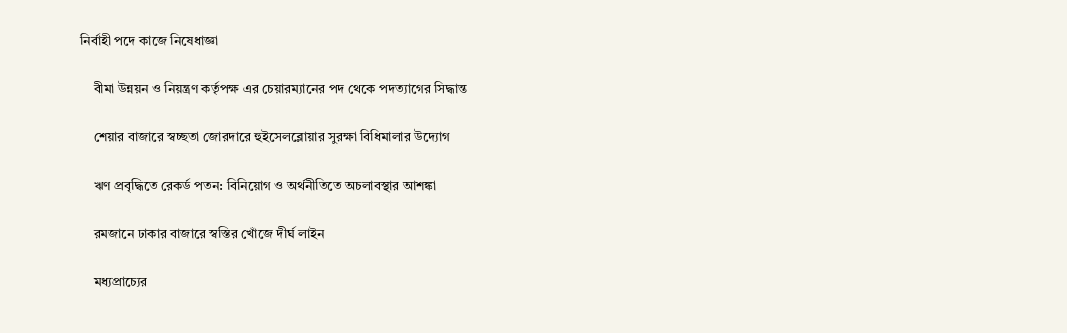নির্বাহী পদে কাজে নিষেধাজ্ঞা

    বীমা উন্নয়ন ও নিয়ন্ত্রণ কর্তৃপক্ষ এর চেয়ারম্যানের পদ থেকে পদত্যাগের সিদ্ধান্ত

    শেয়ার বাজারে স্বচ্ছতা জোরদারে হুইসেলব্লোয়ার সুরক্ষা বিধিমালার উদ্যোগ

    ঋণ প্রবৃদ্ধিতে রেকর্ড পতন: বিনিয়োগ ও অর্থনীতিতে অচলাবস্থার আশঙ্কা

    রমজানে ঢাকার বাজারে স্বস্তির খোঁজে দীর্ঘ লাইন

    মধ্যপ্রাচ্যের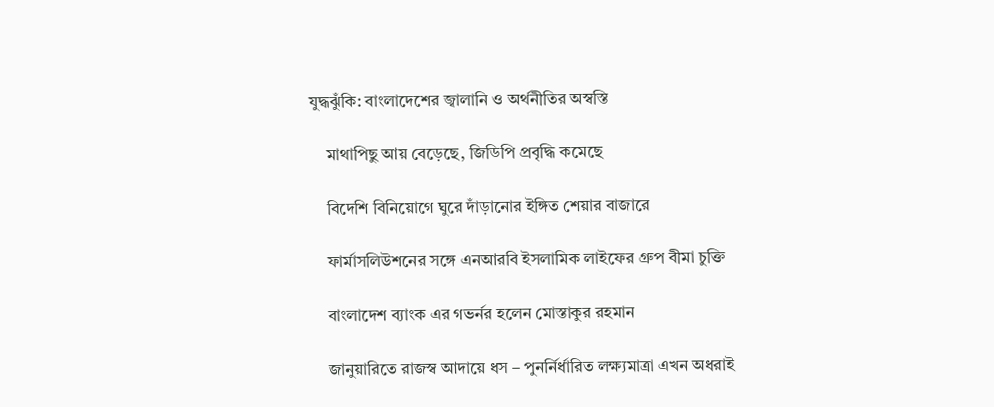যুদ্ধঝুঁকি: বাংলাদেশের জ্বালানি ও অর্থনীতির অস্বস্তি

    মাথাপিছু আয় বেড়েছে, জিডিপি প্রবৃদ্ধি কমেছে

    বিদেশি বিনিয়োগে ঘুরে দাঁড়ানোর ইঙ্গিত শেয়ার বাজারে

    ফার্মাসলিউশনের সঙ্গে এনআরবি ইসলামিক লাইফের গ্রুপ বীমা চুক্তি

    বাংলাদেশ ব্যাংক এর গভর্নর হলেন মোস্তাকুর রহমান

    জানুয়ারিতে রাজস্ব আদায়ে ধস – পুনর্নির্ধারিত লক্ষ্যমাত্রা এখন অধরাই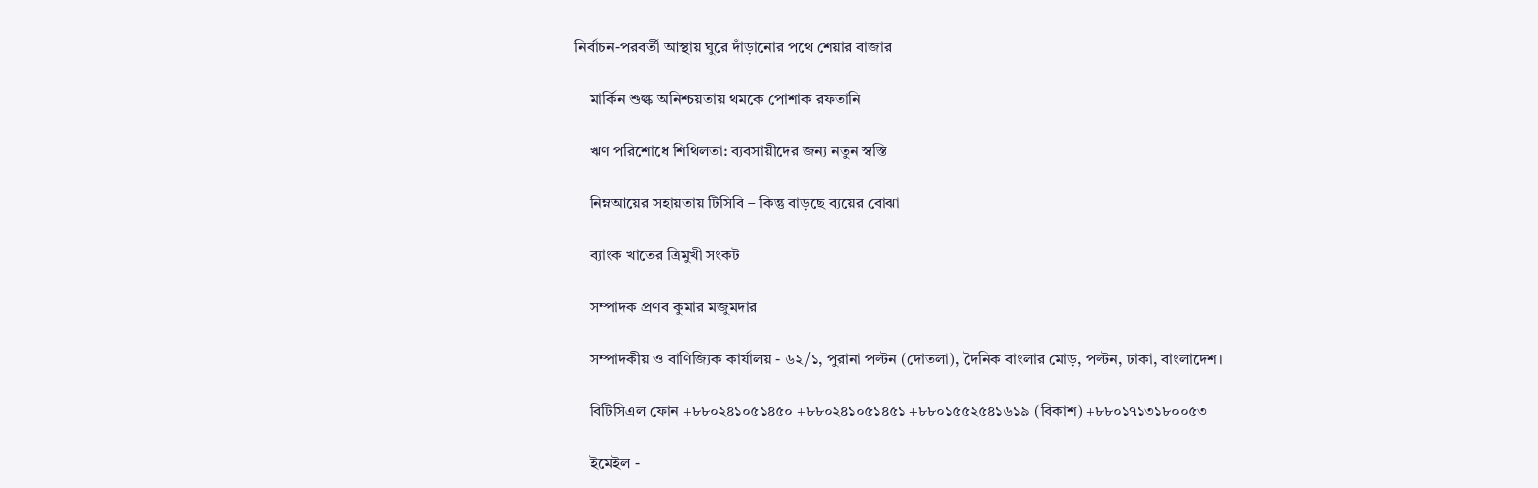নির্বাচন-পরবর্তী আস্থায় ঘুরে দাঁড়ানোর পথে শেয়ার বাজার

    মার্কিন শুল্ক অনিশ্চয়তায় থমকে পোশাক রফতানি

    ঋণ পরিশোধে শিথিলতা: ব্যবসায়ীদের জন্য নতুন স্বস্তি

    নিম্নআয়ের সহায়তায় টিসিবি – কিন্তু বাড়ছে ব্যয়ের বোঝা

    ব্যাংক খাতের ত্রিমুখী সংকট

    সম্পাদক প্রণব কুমার মজুমদার

    সম্পাদকীয় ও বাণিজ্যিক কার্যালয় - ৬২/১, পুরানা পল্টন (দোতলা), দৈনিক বাংলার মোড়, পল্টন, ঢাকা, বাংলাদেশ।

    বিটিসিএল ফোন +৮৮০২৪১০৫১৪৫০ +৮৮০২৪১০৫১৪৫১ +৮৮০১৫৫২৫৪১৬১৯ (বিকাশ) +৮৮০১৭১৩১৮০০৫৩

    ইমেইল -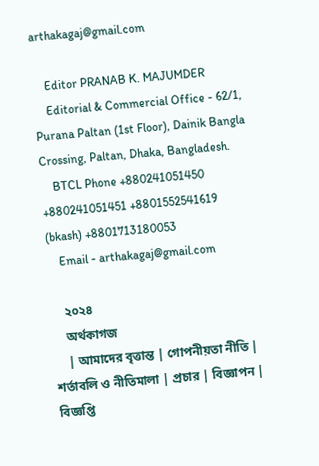arthakagaj@gmail.com

    Editor PRANAB K. MAJUMDER
    Editorial & Commercial Office - 62/1, Purana Paltan (1st Floor), Dainik Bangla Crossing, Paltan, Dhaka, Bangladesh.
    BTCL Phone +880241051450 +880241051451 +8801552541619 (bkash) +8801713180053
    Email - arthakagaj@gmail.com

    ২০২৪
    অর্থকাগজ
    | আমাদের বৃত্তান্ত | গোপনীয়তা নীতি | শর্তাবলি ও নীতিমালা | প্রচার | বিজ্ঞাপন | বিজ্ঞপ্তি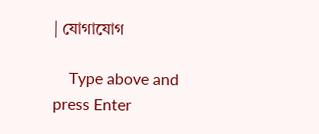| যোগাযোগ

    Type above and press Enter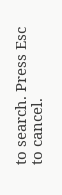to search. Press Esc to cancel.